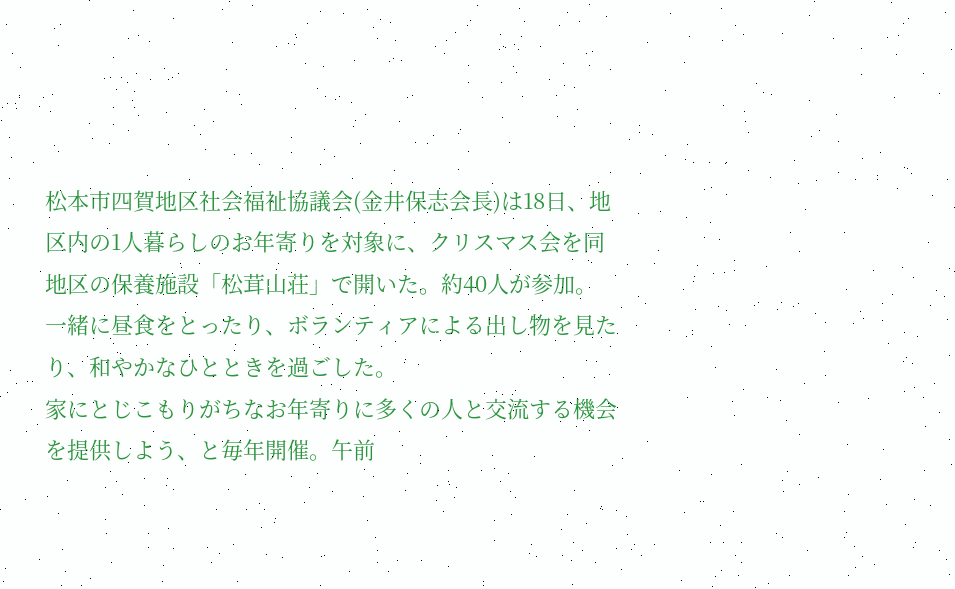松本市四賀地区社会福祉協議会(金井保志会長)は18日、地区内の1人暮らしのお年寄りを対象に、クリスマス会を同地区の保養施設「松茸山荘」で開いた。約40人が参加。一緒に昼食をとったり、ボランティアによる出し物を見たり、和やかなひとときを過ごした。
家にとじこもりがちなお年寄りに多くの人と交流する機会を提供しよう、と毎年開催。午前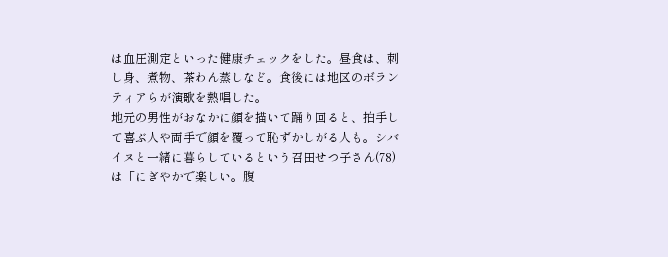は血圧測定といった健康チェックをした。昼食は、刺し身、煮物、茶わん蒸しなど。食後には地区のボランティアらが演歌を熱唱した。
地元の男性がおなかに顔を描いて踊り回ると、拍手して喜ぶ人や両手で顔を覆って恥ずかしがる人も。シバイヌと一緒に暮らしているという召田せつ子さん(78)は「にぎやかで楽しい。腹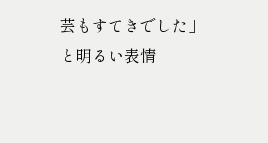芸もすてきでした」と明るい表情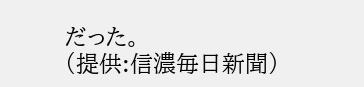だった。
(提供:信濃毎日新聞)